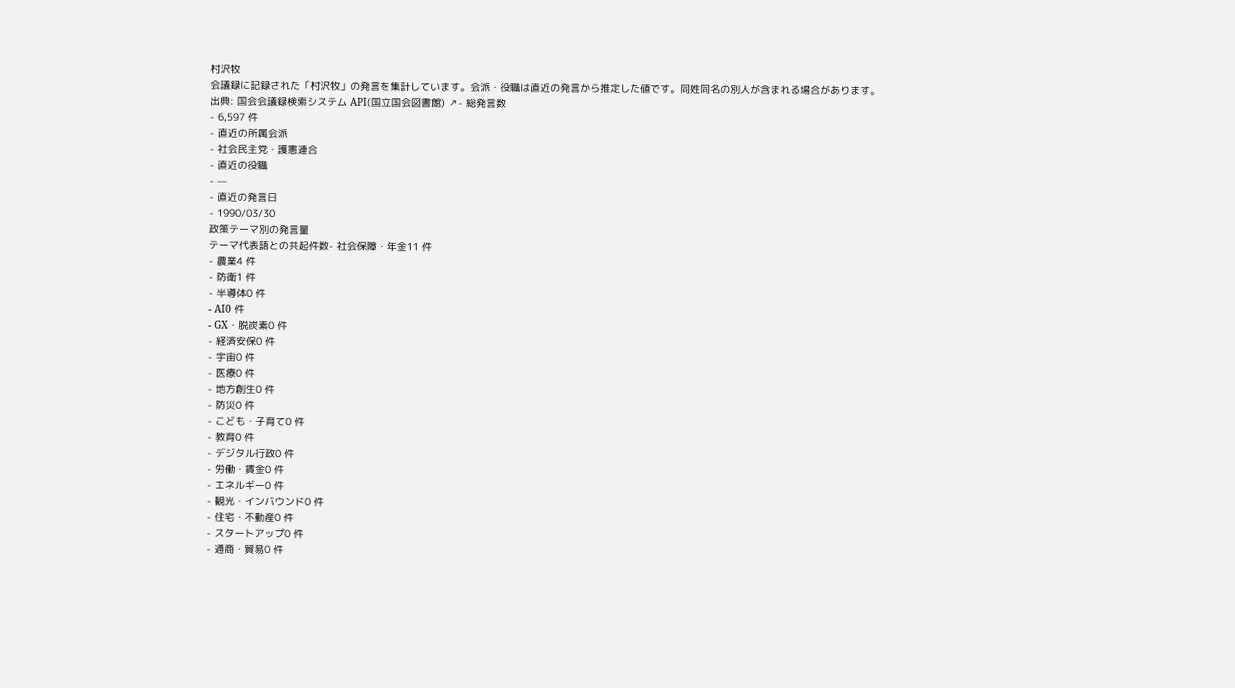村沢牧
会議録に記録された「村沢牧」の発言を集計しています。会派・役職は直近の発言から推定した値です。同姓同名の別人が含まれる場合があります。
出典: 国会会議録検索システム API(国立国会図書館) ↗- 総発言数
- 6,597 件
- 直近の所属会派
- 社会民主党・護憲連合
- 直近の役職
- —
- 直近の発言日
- 1990/03/30
政策テーマ別の発言量
テーマ代表語との共起件数- 社会保障・年金11 件
- 農業4 件
- 防衛1 件
- 半導体0 件
- AI0 件
- GX・脱炭素0 件
- 経済安保0 件
- 宇宙0 件
- 医療0 件
- 地方創生0 件
- 防災0 件
- こども・子育て0 件
- 教育0 件
- デジタル行政0 件
- 労働・賃金0 件
- エネルギー0 件
- 観光・インバウンド0 件
- 住宅・不動産0 件
- スタートアップ0 件
- 通商・貿易0 件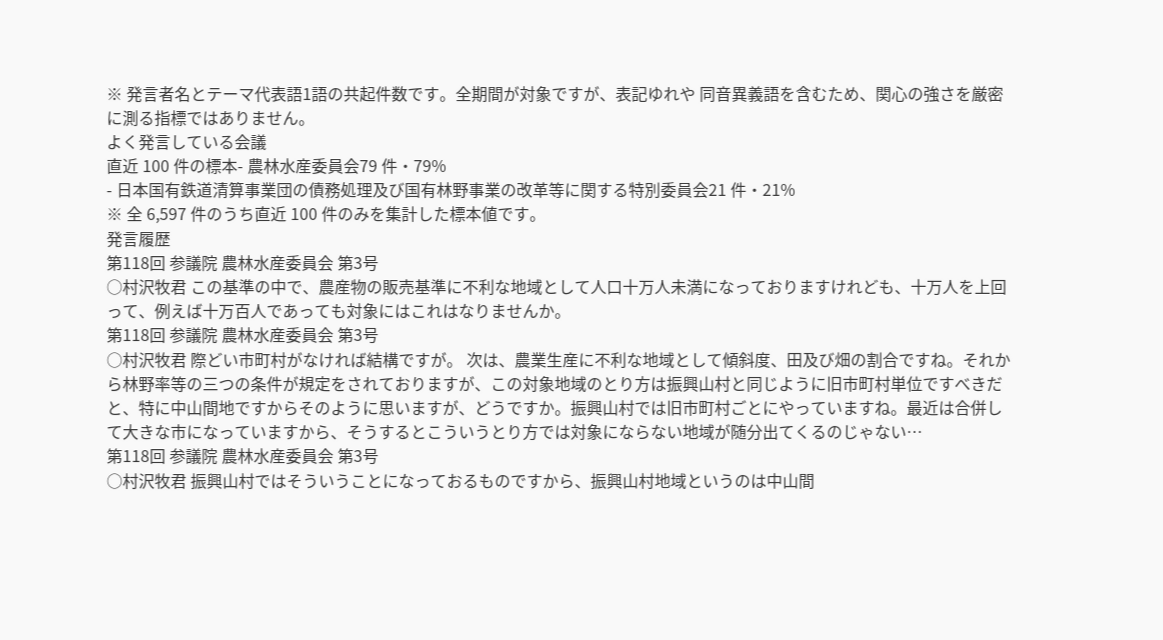※ 発言者名とテーマ代表語1語の共起件数です。全期間が対象ですが、表記ゆれや 同音異義語を含むため、関心の強さを厳密に測る指標ではありません。
よく発言している会議
直近 100 件の標本- 農林水産委員会79 件・79%
- 日本国有鉄道清算事業団の債務処理及び国有林野事業の改革等に関する特別委員会21 件・21%
※ 全 6,597 件のうち直近 100 件のみを集計した標本値です。
発言履歴
第118回 参議院 農林水産委員会 第3号
○村沢牧君 この基準の中で、農産物の販売基準に不利な地域として人口十万人未満になっておりますけれども、十万人を上回って、例えば十万百人であっても対象にはこれはなりませんか。
第118回 参議院 農林水産委員会 第3号
○村沢牧君 際どい市町村がなければ結構ですが。 次は、農業生産に不利な地域として傾斜度、田及び畑の割合ですね。それから林野率等の三つの条件が規定をされておりますが、この対象地域のとり方は振興山村と同じように旧市町村単位ですべきだと、特に中山間地ですからそのように思いますが、どうですか。振興山村では旧市町村ごとにやっていますね。最近は合併して大きな市になっていますから、そうするとこういうとり方では対象にならない地域が随分出てくるのじゃない…
第118回 参議院 農林水産委員会 第3号
○村沢牧君 振興山村ではそういうことになっておるものですから、振興山村地域というのは中山間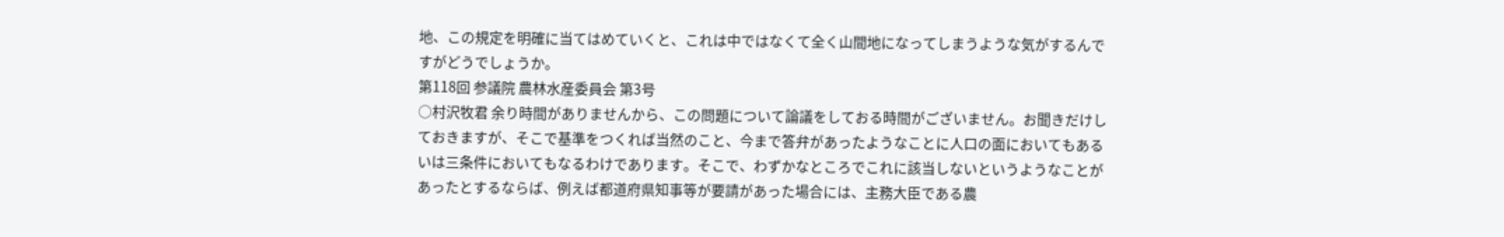地、この規定を明確に当てはめていくと、これは中ではなくて全く山間地になってしまうような気がするんですがどうでしょうか。
第118回 参議院 農林水産委員会 第3号
○村沢牧君 余り時間がありませんから、この問題について論議をしておる時間がございません。お聞きだけしておきますが、そこで基準をつくれば当然のこと、今まで答弁があったようなことに人口の面においてもあるいは三条件においてもなるわけであります。そこで、わずかなところでこれに該当しないというようなことがあったとするならば、例えば都道府県知事等が要請があった場合には、主務大臣である農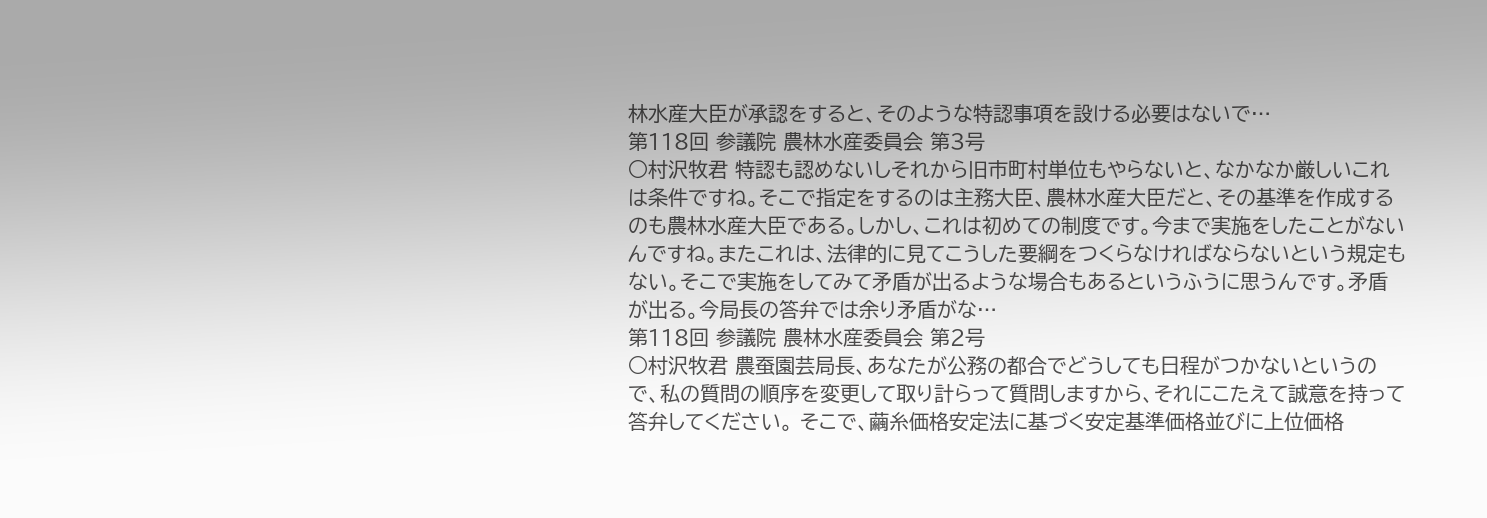林水産大臣が承認をすると、そのような特認事項を設ける必要はないで…
第118回 参議院 農林水産委員会 第3号
○村沢牧君 特認も認めないしそれから旧市町村単位もやらないと、なかなか厳しいこれは条件ですね。そこで指定をするのは主務大臣、農林水産大臣だと、その基準を作成するのも農林水産大臣である。しかし、これは初めての制度です。今まで実施をしたことがないんですね。またこれは、法律的に見てこうした要綱をつくらなければならないという規定もない。そこで実施をしてみて矛盾が出るような場合もあるというふうに思うんです。矛盾が出る。今局長の答弁では余り矛盾がな…
第118回 参議院 農林水産委員会 第2号
○村沢牧君 農蚕園芸局長、あなたが公務の都合でどうしても日程がつかないというので、私の質問の順序を変更して取り計らって質問しますから、それにこたえて誠意を持って答弁してください。 そこで、繭糸価格安定法に基づく安定基準価格並びに上位価格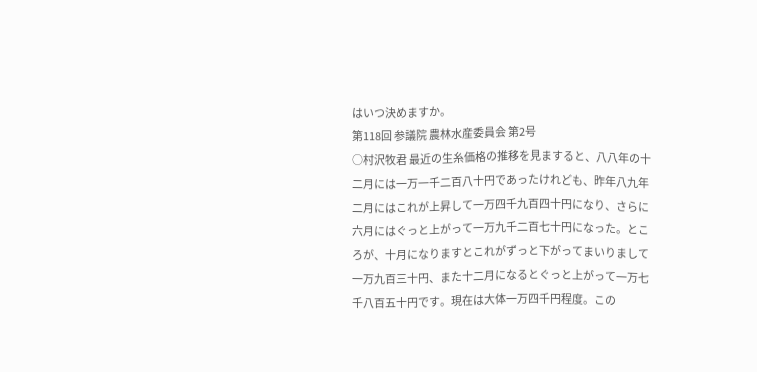はいつ決めますか。
第118回 参議院 農林水産委員会 第2号
○村沢牧君 最近の生糸価格の推移を見ますると、八八年の十二月には一万一千二百八十円であったけれども、昨年八九年二月にはこれが上昇して一万四千九百四十円になり、さらに六月にはぐっと上がって一万九千二百七十円になった。ところが、十月になりますとこれがずっと下がってまいりまして一万九百三十円、また十二月になるとぐっと上がって一万七千八百五十円です。現在は大体一万四千円程度。この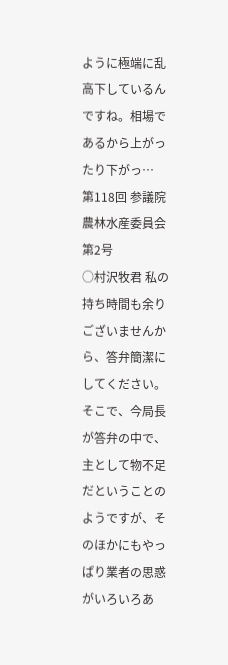ように極端に乱高下しているんですね。相場であるから上がったり下がっ…
第118回 参議院 農林水産委員会 第2号
○村沢牧君 私の持ち時間も余りございませんから、答弁簡潔にしてください。 そこで、今局長が答弁の中で、主として物不足だということのようですが、そのほかにもやっぱり業者の思惑がいろいろあ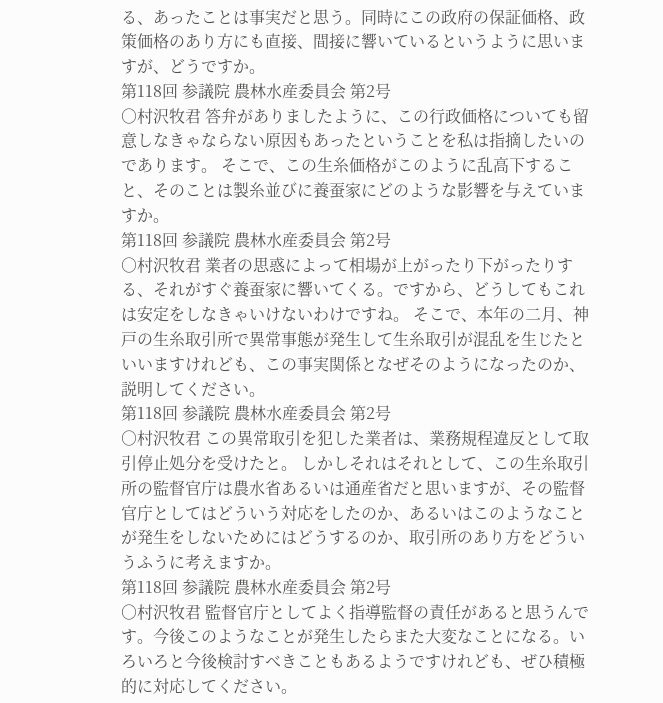る、あったことは事実だと思う。同時にこの政府の保証価格、政策価格のあり方にも直接、間接に響いているというように思いますが、どうですか。
第118回 参議院 農林水産委員会 第2号
○村沢牧君 答弁がありましたように、この行政価格についても留意しなきゃならない原因もあったということを私は指摘したいのであります。 そこで、この生糸価格がこのように乱高下すること、そのことは製糸並びに養蚕家にどのような影響を与えていますか。
第118回 参議院 農林水産委員会 第2号
○村沢牧君 業者の思惑によって相場が上がったり下がったりする、それがすぐ養蚕家に響いてくる。ですから、どうしてもこれは安定をしなきゃいけないわけですね。 そこで、本年の二月、神戸の生糸取引所で異常事態が発生して生糸取引が混乱を生じたといいますけれども、この事実関係となぜそのようになったのか、説明してください。
第118回 参議院 農林水産委員会 第2号
○村沢牧君 この異常取引を犯した業者は、業務規程違反として取引停止処分を受けたと。 しかしそれはそれとして、この生糸取引所の監督官庁は農水省あるいは通産省だと思いますが、その監督官庁としてはどういう対応をしたのか、あるいはこのようなことが発生をしないためにはどうするのか、取引所のあり方をどういうふうに考えますか。
第118回 参議院 農林水産委員会 第2号
○村沢牧君 監督官庁としてよく指導監督の責任があると思うんです。今後このようなことが発生したらまた大変なことになる。いろいろと今後検討すべきこともあるようですけれども、ぜひ積極的に対応してください。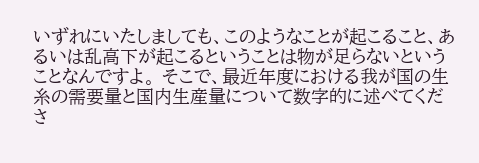いずれにいたしましても、このようなことが起こること、あるいは乱高下が起こるということは物が足らないということなんですよ。 そこで、最近年度における我が国の生糸の需要量と国内生産量について数字的に述べてくださ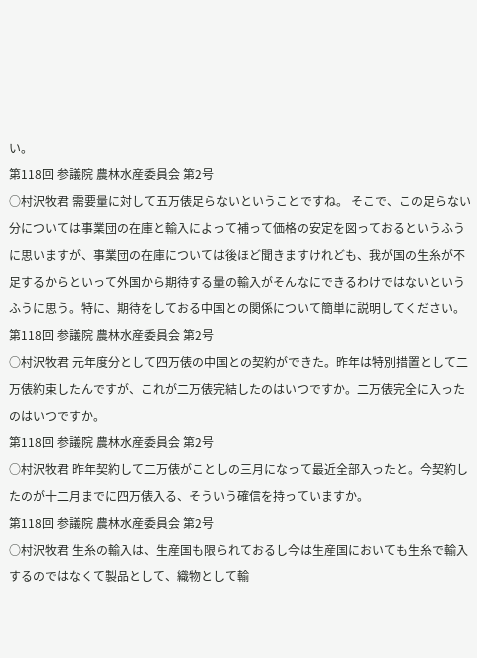い。
第118回 参議院 農林水産委員会 第2号
○村沢牧君 需要量に対して五万俵足らないということですね。 そこで、この足らない分については事業団の在庫と輸入によって補って価格の安定を図っておるというふうに思いますが、事業団の在庫については後ほど聞きますけれども、我が国の生糸が不足するからといって外国から期待する量の輸入がそんなにできるわけではないというふうに思う。特に、期待をしておる中国との関係について簡単に説明してください。
第118回 参議院 農林水産委員会 第2号
○村沢牧君 元年度分として四万俵の中国との契約ができた。昨年は特別措置として二万俵約束したんですが、これが二万俵完結したのはいつですか。二万俵完全に入ったのはいつですか。
第118回 参議院 農林水産委員会 第2号
○村沢牧君 昨年契約して二万俵がことしの三月になって最近全部入ったと。今契約したのが十二月までに四万俵入る、そういう確信を持っていますか。
第118回 参議院 農林水産委員会 第2号
○村沢牧君 生糸の輸入は、生産国も限られておるし今は生産国においても生糸で輸入するのではなくて製品として、織物として輸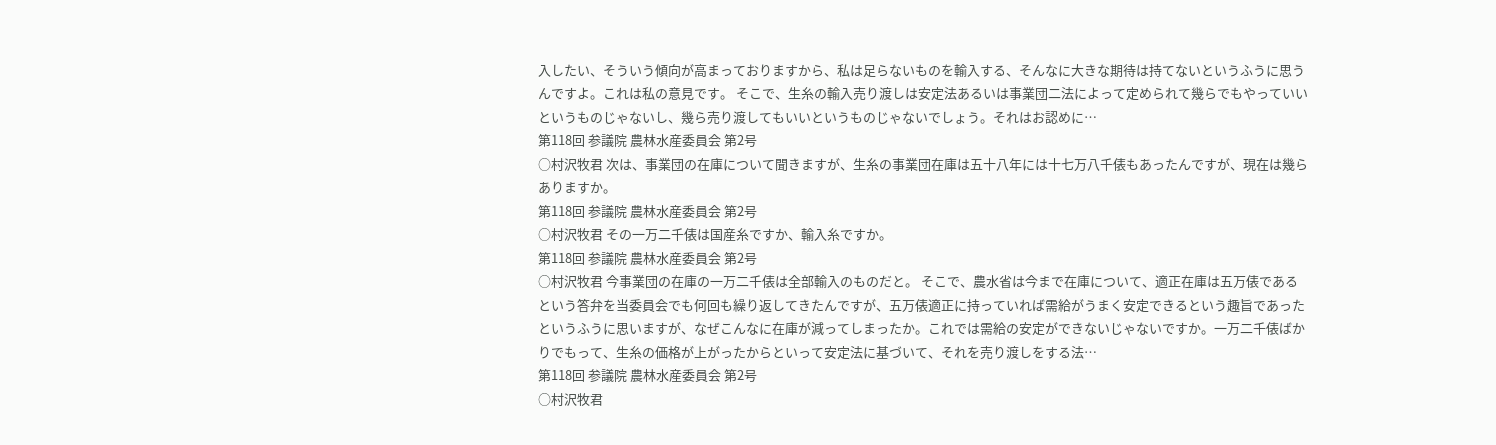入したい、そういう傾向が高まっておりますから、私は足らないものを輸入する、そんなに大きな期待は持てないというふうに思うんですよ。これは私の意見です。 そこで、生糸の輸入売り渡しは安定法あるいは事業団二法によって定められて幾らでもやっていいというものじゃないし、幾ら売り渡してもいいというものじゃないでしょう。それはお認めに…
第118回 参議院 農林水産委員会 第2号
○村沢牧君 次は、事業団の在庫について聞きますが、生糸の事業団在庫は五十八年には十七万八千俵もあったんですが、現在は幾らありますか。
第118回 参議院 農林水産委員会 第2号
○村沢牧君 その一万二千俵は国産糸ですか、輸入糸ですか。
第118回 参議院 農林水産委員会 第2号
○村沢牧君 今事業団の在庫の一万二千俵は全部輸入のものだと。 そこで、農水省は今まで在庫について、適正在庫は五万俵であるという答弁を当委員会でも何回も繰り返してきたんですが、五万俵適正に持っていれば需給がうまく安定できるという趣旨であったというふうに思いますが、なぜこんなに在庫が減ってしまったか。これでは需給の安定ができないじゃないですか。一万二千俵ばかりでもって、生糸の価格が上がったからといって安定法に基づいて、それを売り渡しをする法…
第118回 参議院 農林水産委員会 第2号
○村沢牧君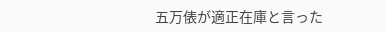五万俵が適正在庫と言った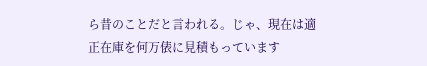ら昔のことだと言われる。じゃ、現在は適正在庫を何万俵に見積もっています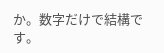か。数字だけで結構です。